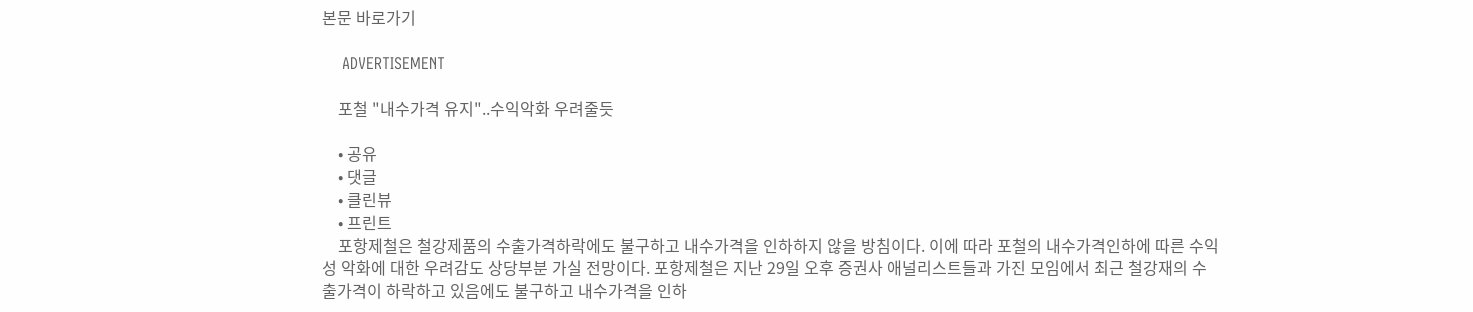본문 바로가기

    ADVERTISEMENT

    포철 "내수가격 유지"..수익악화 우려줄듯

    • 공유
    • 댓글
    • 클린뷰
    • 프린트
    포항제철은 철강제품의 수출가격하락에도 불구하고 내수가격을 인하하지 않을 방침이다. 이에 따라 포철의 내수가격인하에 따른 수익성 악화에 대한 우려감도 상당부분 가실 전망이다. 포항제철은 지난 29일 오후 증권사 애널리스트들과 가진 모임에서 최근 철강재의 수출가격이 하락하고 있음에도 불구하고 내수가격을 인하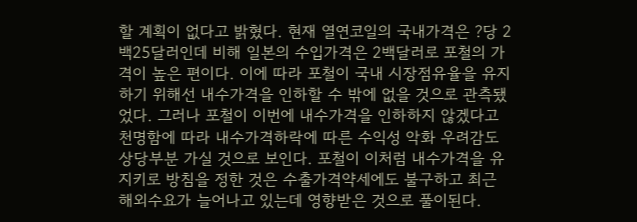할 계획이 없다고 밝혔다. 현재 열연코일의 국내가격은 ?당 2백25달러인데 비해 일본의 수입가격은 2백달러로 포철의 가격이 높은 편이다. 이에 따라 포철이 국내 시장점유율을 유지하기 위해선 내수가격을 인하할 수 밖에 없을 것으로 관측됐었다. 그러나 포철이 이번에 내수가격을 인하하지 않겠다고 천명함에 따라 내수가격하락에 따른 수익성 악화 우려감도 상당부분 가실 것으로 보인다. 포철이 이처럼 내수가격을 유지키로 방침을 정한 것은 수출가격약세에도 불구하고 최근 해외수요가 늘어나고 있는데 영향받은 것으로 풀이된다.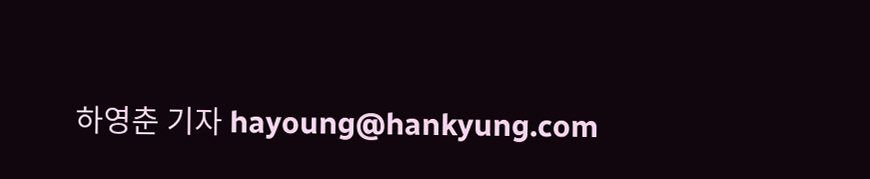하영춘 기자 hayoung@hankyung.com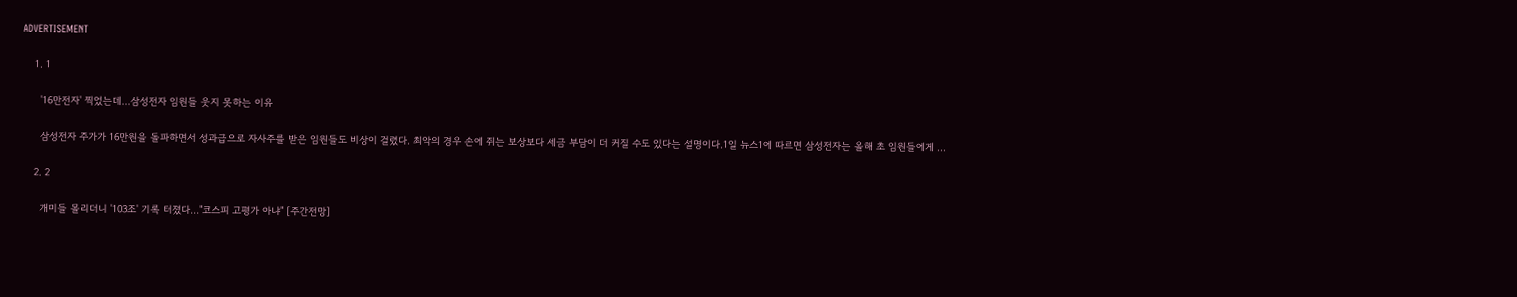ADVERTISEMENT

    1. 1

      '16만전자' 찍었는데…삼성전자 임원들 웃지 못하는 이유

      삼성전자 주가가 16만원을 돌파하면서 성과급으로 자사주를 받은 임원들도 비상이 걸렸다. 최악의 경우 손에 쥐는 보상보다 세금 부담이 더 커질 수도 있다는 설명이다.1일 뉴스1에 따르면 삼성전자는 올해 초 임원들에게 ...

    2. 2

      개미들 몰리더니 '103조' 기록 터졌다…"코스피 고평가 아냐" [주간전망]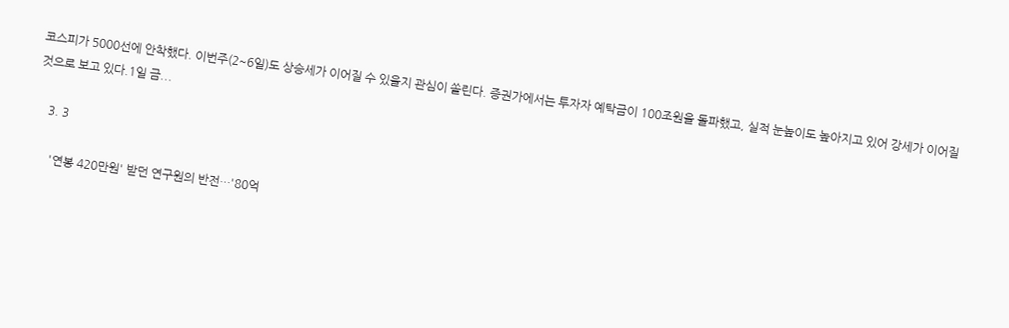코스피가 5000선에 안착했다. 이번주(2~6일)도 상승세가 이어질 수 있을지 관심이 쏠린다. 증권가에서는 투자자 예탁금이 100조원을 돌파했고, 실적 눈높이도 높아지고 있어 강세가 이어질 것으로 보고 있다.1일 금...

    3. 3

      '연봉 420만원' 받던 연구원의 반전…'80억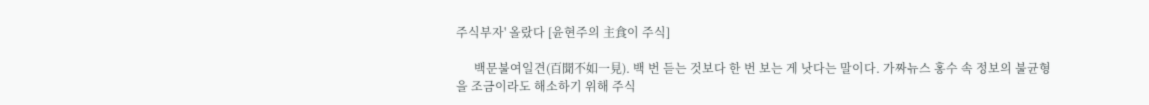주식부자' 올랐다 [윤현주의 主食이 주식]

      백문불여일견(百聞不如一見). 백 번 듣는 것보다 한 번 보는 게 낫다는 말이다. 가짜뉴스 홍수 속 정보의 불균형을 조금이라도 해소하기 위해 주식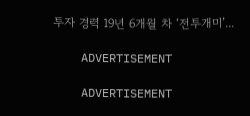투자 경력 19년 6개월 차 ‘전투개미’...

    ADVERTISEMENT

    ADVERTISEMENT